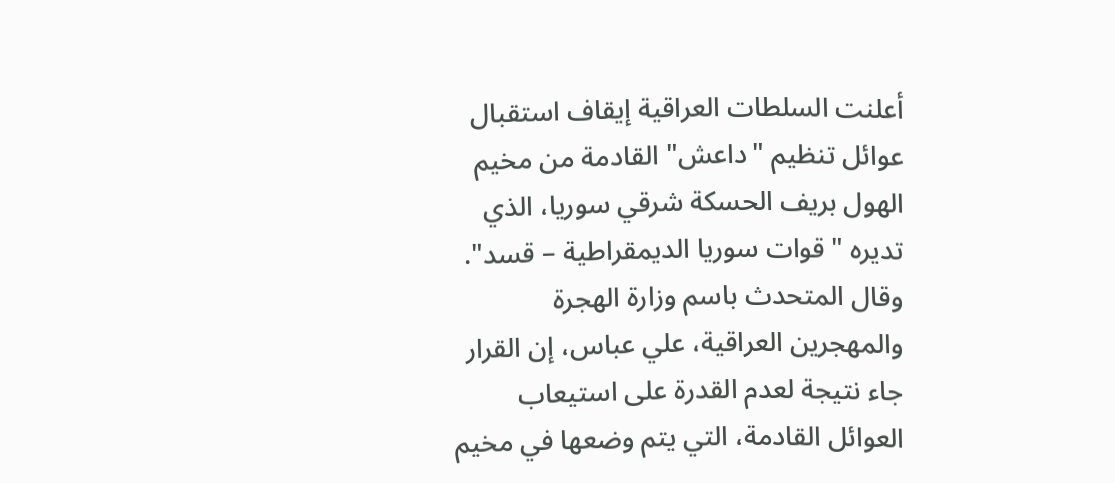أعلنت السلطات العراقية إيقاف استقبال عوائل تنظيم "داعش" القادمة من مخيم الهول بريف الحسكة شرقي سوريا، الذي تديره "قوات سوريا الديمقراطية – قسد".
وقال المتحدث باسم وزارة الهجرة والمهجرين العراقية، علي عباس، إن القرار جاء نتيجة لعدم القدرة على استيعاب العوائل القادمة، التي يتم وضعها في مخيم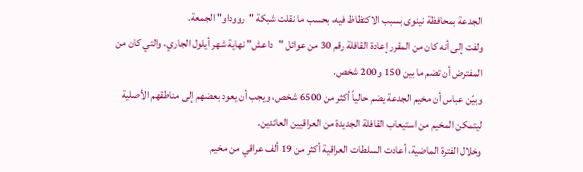الجدعة بمحافظة نينوى بسبب الاكتظاظ فيه، بحسب ما نقلت شبكة "رووداو" الجمعة.
ولفت إلى أنه كان من المقرر إعادة القافلة رقم 30 من عوائل "داعش" نهاية شهر أيلول الجاري، والتي كان من المفترض أن تضم ما بين 150 و200 شخص.
وبيّن عباس أن مخيم الجدعة يضم حالياً أكثر من 6500 شخص، ويجب أن يعود بعضهم إلى مناطقهم الأصلية ليتمكن المخيم من استيعاب القافلة الجديدة من العراقيين العائدين.
وخلال الفترة الماضية، أعادت السلطات العراقية أكثر من 19 ألف عراقي من مخيم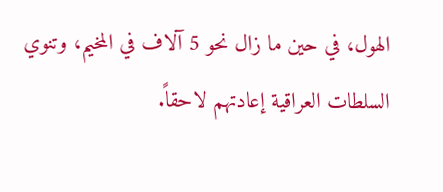الهول، في حين ما زال نحو 5 آلاف في المخيم، وتنوي السلطات العراقية إعادتهم لاحقاً.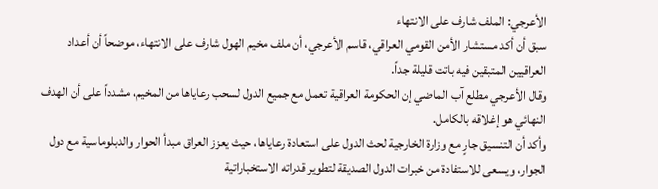الأعرجي: الملف شارف على الانتهاء
سبق أن أكد مستشار الأمن القومي العراقي، قاسم الأعرجي، أن ملف مخيم الهول شارف على الانتهاء، موضحاً أن أعداد العراقيين المتبقين فيه باتت قليلة جداً.
وقال الأعرجي مطلع آب الماضي إن الحكومة العراقية تعمل مع جميع الدول لسحب رعاياها من المخيم، مشدداً على أن الهدف النهائي هو إغلاقه بالكامل.
وأكد أن التنسيق جارٍ مع وزارة الخارجية لحث الدول على استعادة رعاياها، حيث يعزز العراق مبدأ الحوار والدبلوماسية مع دول الجوار، ويسعى للاستفادة من خبرات الدول الصديقة لتطوير قدراته الاستخباراتية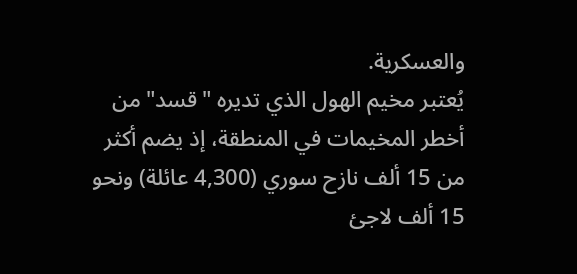والعسكرية.
يُعتبر مخيم الهول الذي تديره "قسد" من أخطر المخيمات في المنطقة، إذ يضم أكثر من 15 ألف نازح سوري (4,300 عائلة) ونحو 15 ألف لاجئ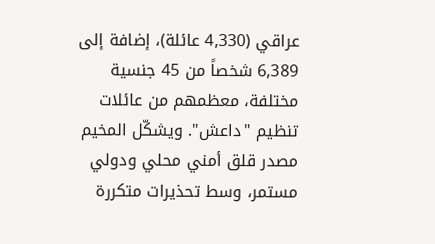عراقي (4,330 عائلة)، إضافة إلى 6,389 شخصاً من 45 جنسية مختلفة، معظمهم من عائلات تنظيم "داعش". ويشكّل المخيم مصدر قلق أمني محلي ودولي مستمر، وسط تحذيرات متكررة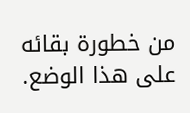من خطورة بقائه على هذا الوضع.